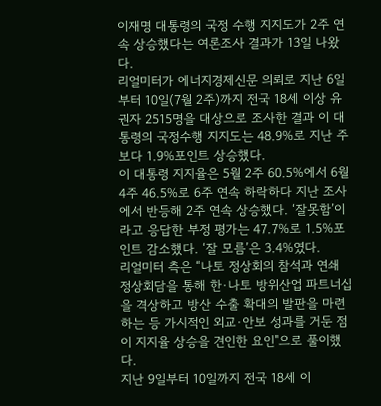이재명 대통령의 국정 수행 지지도가 2주 연속 상승했다는 여론조사 결과가 13일 나왔다.
리얼미터가 에너지경제신문 의뢰로 지난 6일부터 10일(7월 2주)까지 전국 18세 이상 유권자 2515명을 대상으로 조사한 결과 이 대통령의 국정수행 지지도는 48.9%로 지난 주보다 1.9%포인트 상승했다.
이 대통령 지지율은 5월 2주 60.5%에서 6월 4주 46.5%로 6주 연속 하락하다 지난 조사에서 반등해 2주 연속 상승했다. ‘잘못함’이라고 응답한 부정 평가는 47.7%로 1.5%포인트 감소했다. ‘잘 모름’은 3.4%였다.
리얼미터 측은 “나토 정상회의 참석과 연쇄 정상회담을 통해 한·나토 방위산업 파트너십을 격상하고 방산 수출 확대의 발판을 마련하는 등 가시적인 외교·안보 성과를 거둔 점이 지지율 상승을 견인한 요인"으로 풀이했다.
지난 9일부터 10일까지 전국 18세 이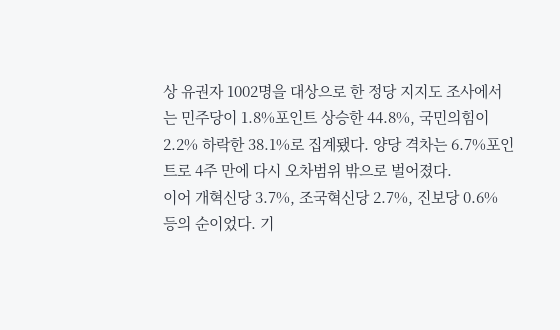상 유권자 1002명을 대상으로 한 정당 지지도 조사에서는 민주당이 1.8%포인트 상승한 44.8%, 국민의힘이 2.2% 하락한 38.1%로 집계됐다. 양당 격차는 6.7%포인트로 4주 만에 다시 오차범위 밖으로 벌어졌다.
이어 개혁신당 3.7%, 조국혁신당 2.7%, 진보당 0.6% 등의 순이었다. 기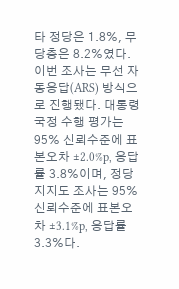타 정당은 1.8%, 무당층은 8.2%였다.
이번 조사는 무선 자동응답(ARS) 방식으로 진행됐다. 대통령 국정 수행 평가는 95% 신뢰수준에 표본오차 ±2.0%p, 응답률 3.8%이며, 정당 지지도 조사는 95% 신뢰수준에 표본오차 ±3.1%p, 응답률 3.3%다.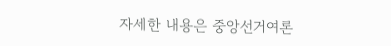자세한 내용은 중앙선거여론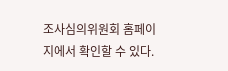조사심의위원회 홈페이지에서 확인할 수 있다.